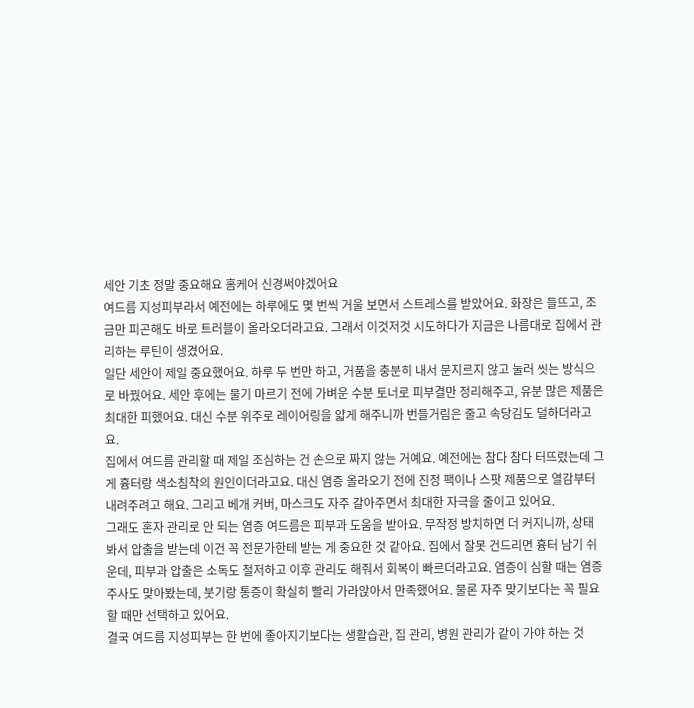세안 기초 정말 중요해요 홈케어 신경써야겠어요
여드름 지성피부라서 예전에는 하루에도 몇 번씩 거울 보면서 스트레스를 받았어요. 화장은 들뜨고, 조금만 피곤해도 바로 트러블이 올라오더라고요. 그래서 이것저것 시도하다가 지금은 나름대로 집에서 관리하는 루틴이 생겼어요.
일단 세안이 제일 중요했어요. 하루 두 번만 하고, 거품을 충분히 내서 문지르지 않고 눌러 씻는 방식으로 바꿨어요. 세안 후에는 물기 마르기 전에 가벼운 수분 토너로 피부결만 정리해주고, 유분 많은 제품은 최대한 피했어요. 대신 수분 위주로 레이어링을 얇게 해주니까 번들거림은 줄고 속당김도 덜하더라고요.
집에서 여드름 관리할 때 제일 조심하는 건 손으로 짜지 않는 거예요. 예전에는 참다 참다 터뜨렸는데 그게 흉터랑 색소침착의 원인이더라고요. 대신 염증 올라오기 전에 진정 팩이나 스팟 제품으로 열감부터 내려주려고 해요. 그리고 베개 커버, 마스크도 자주 갈아주면서 최대한 자극을 줄이고 있어요.
그래도 혼자 관리로 안 되는 염증 여드름은 피부과 도움을 받아요. 무작정 방치하면 더 커지니까, 상태 봐서 압출을 받는데 이건 꼭 전문가한테 받는 게 중요한 것 같아요. 집에서 잘못 건드리면 흉터 남기 쉬운데, 피부과 압출은 소독도 철저하고 이후 관리도 해줘서 회복이 빠르더라고요. 염증이 심할 때는 염증주사도 맞아봤는데, 붓기랑 통증이 확실히 빨리 가라앉아서 만족했어요. 물론 자주 맞기보다는 꼭 필요할 때만 선택하고 있어요.
결국 여드름 지성피부는 한 번에 좋아지기보다는 생활습관, 집 관리, 병원 관리가 같이 가야 하는 것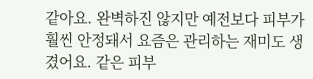같아요. 완벽하진 않지만 예전보다 피부가 훨씬 안정돼서 요즘은 관리하는 재미도 생겼어요. 같은 피부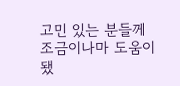고민 있는 분들께 조금이나마 도움이 됐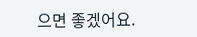으면 좋겠어요.